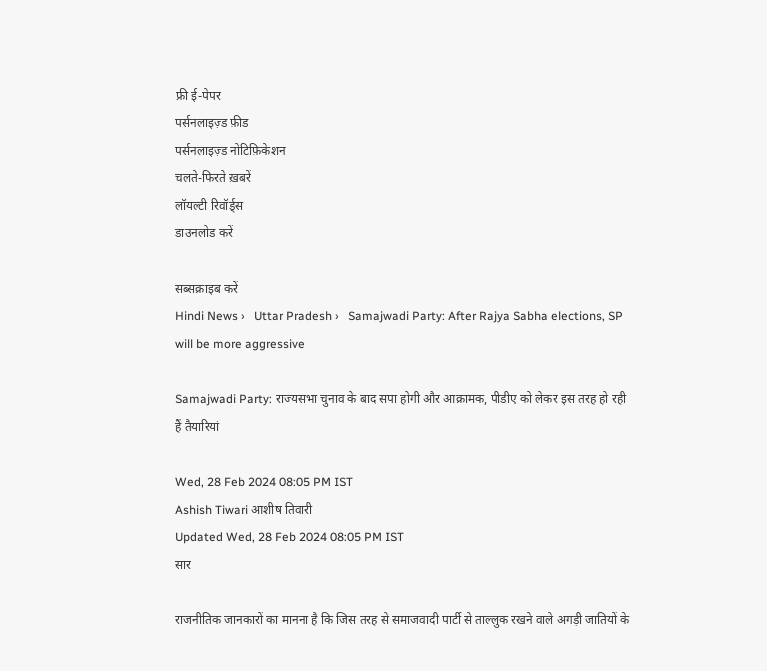फ्री ई-पेपर
पर्सनलाइज़्ड फ़ीड
पर्सनलाइज़्ड नोटिफ़िकेशन
चलते-फिरते ख़बरें
लॉयल्टी रिवॉर्ड्स
डाउनलोड करें

सब्सक्राइब करें
Hindi News ›   Uttar Pradesh ›   Samajwadi Party: After Rajya Sabha elections, SP will be more aggressive

Samajwadi Party: राज्यसभा चुनाव के बाद सपा होगी और आक्रामक, पीडीए को लेकर इस तरह हो रही हैं तैयारियां

Wed, 28 Feb 2024 08:05 PM IST
Ashish Tiwari आशीष तिवारी
Updated Wed, 28 Feb 2024 08:05 PM IST
सार

राजनीतिक जानकारों का मानना है कि जिस तरह से समाजवादी पार्टी से ताल्लुक रखने वाले अगड़ी जातियों के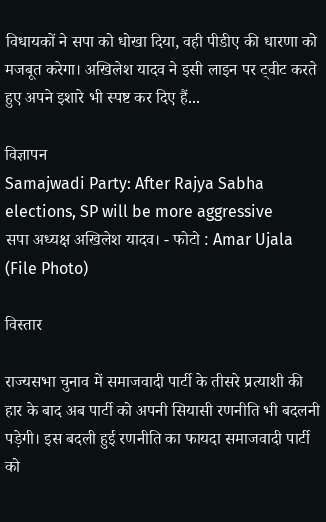विधायकों ने सपा को धोखा दिया, वही पीडीए की धारणा को मजबूत करेगा। अखिलेश यादव ने इसी लाइन पर ट्वीट करते हुए अपने इशारे भी स्पष्ट कर दिए हैं...

विज्ञापन
Samajwadi Party: After Rajya Sabha elections, SP will be more aggressive
सपा अध्यक्ष अखिलेश यादव। - फोटो : Amar Ujala (File Photo)

विस्तार

राज्यसभा चुनाव में समाजवादी पार्टी के तीसरे प्रत्याशी की हार के बाद अब पार्टी को अपनी सियासी रणनीति भी बदलनी पड़ेगी। इस बदली हुई रणनीति का फायदा समाजवादी पार्टी को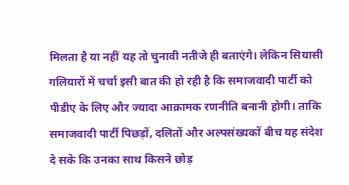मिलता है या नहीं यह तो चुनावी नतीजे ही बताएंगे। लेकिन सियासी गलियारों में चर्चा इसी बात की हो रही है कि समाजवादी पार्टी को पीडीए के लिए और ज्यादा आक्रामक रणनीति बनानी होगी। ताकि समाजवादी पार्टी पिछड़ों, दलितों और अल्पसंख्यकों बीच यह संदेश दे सके कि उनका साथ किसने छोड़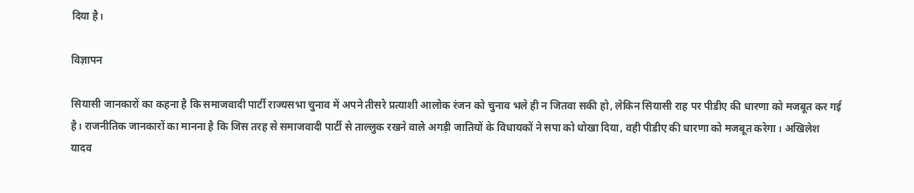दिया है।

विज्ञापन

सियासी जानकारों का कहना है कि समाजवादी पार्टी राज्यसभा चुनाव में अपने तीसरे प्रत्याशी आलोक रंजन को चुनाव भले ही न जितवा सकी हो, लेकिन सियासी राह पर पीडीए की धारणा को मजबूत कर गई है। राजनीतिक जानकारों का मानना है कि जिस तरह से समाजवादी पार्टी से ताल्लुक रखने वाले अगड़ी जातियों के विधायकों ने सपा को धोखा दिया, वही पीडीए की धारणा को मजबूत करेगा। अखिलेश यादव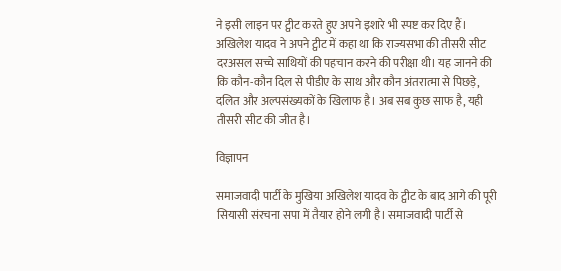ने इसी लाइन पर ट्वीट करते हुए अपने इशारे भी स्पष्ट कर दिए हैं। अखिलेश यादव ने अपने ट्वीट में कहा था कि राज्यसभा की तीसरी सीट दरअसल सच्चे साथियों की पहचान करने की परीक्षा थी। यह जानने की कि कौन-कौन दिल से पीडीए के साथ और कौन अंतरात्मा से पिछड़े, दलित और अल्पसंख्यकों के खिलाफ है। अब सब कुछ साफ है, यही तीसरी सीट की जीत है।

विज्ञापन

समाजवादी पार्टी के मुखिया अखिलेश यादव के ट्वीट के बाद आगे की पूरी सियासी संरचना सपा में तैयार होने लगी है। समाजवादी पार्टी से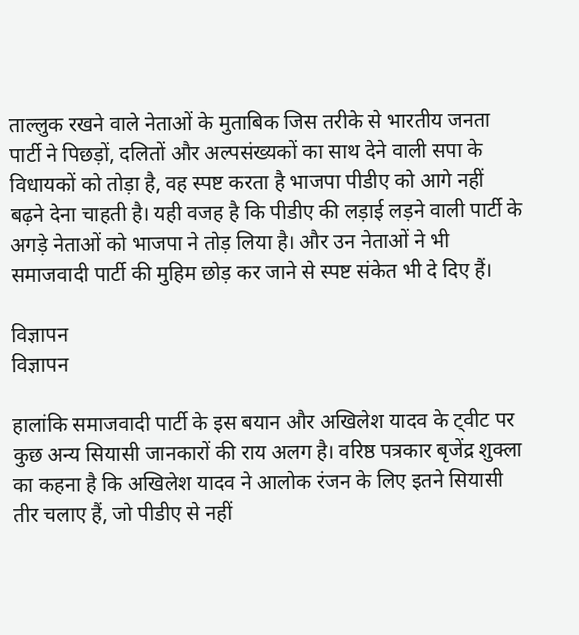ताल्लुक रखने वाले नेताओं के मुताबिक जिस तरीके से भारतीय जनता पार्टी ने पिछड़ों, दलितों और अल्पसंख्यकों का साथ देने वाली सपा के विधायकों को तोड़ा है, वह स्पष्ट करता है भाजपा पीडीए को आगे नहीं बढ़ने देना चाहती है। यही वजह है कि पीडीए की लड़ाई लड़ने वाली पार्टी के अगड़े नेताओं को भाजपा ने तोड़ लिया है। और उन नेताओं ने भी समाजवादी पार्टी की मुहिम छोड़ कर जाने से स्पष्ट संकेत भी दे दिए हैं।

विज्ञापन
विज्ञापन

हालांकि समाजवादी पार्टी के इस बयान और अखिलेश यादव के ट्वीट पर कुछ अन्य सियासी जानकारों की राय अलग है। वरिष्ठ पत्रकार बृजेंद्र शुक्ला का कहना है कि अखिलेश यादव ने आलोक रंजन के लिए इतने सियासी तीर चलाए हैं, जो पीडीए से नहीं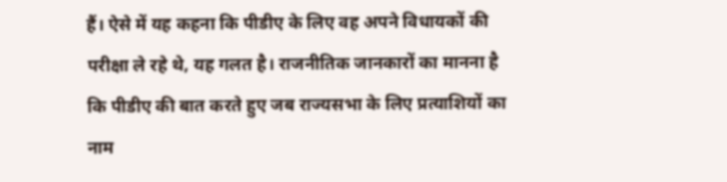हैं। ऐसे में यह कहना कि पीडीए के लिए वह अपने विधायकों की परीक्षा ले रहे थे, यह गलत है। राजनीतिक जानकारों का मानना है कि पीडीए की बात करते हुए जब राज्यसभा के लिए प्रत्याशियों का नाम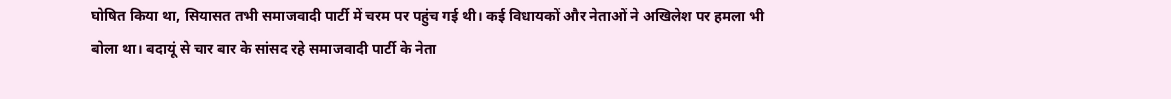घोषित किया था, सियासत तभी समाजवादी पार्टी में चरम पर पहुंच गई थी। कई विधायकों और नेताओं ने अखिलेश पर हमला भी बोला था। बदायूं से चार बार के सांसद रहे समाजवादी पार्टी के नेता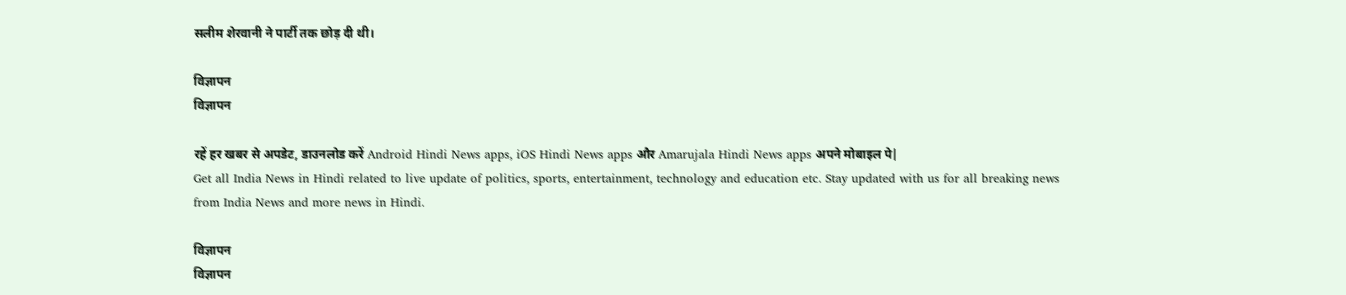सलीम शेरवानी ने पार्टी तक छोड़ दी थी।

विज्ञापन
विज्ञापन

रहें हर खबर से अपडेट, डाउनलोड करें Android Hindi News apps, iOS Hindi News apps और Amarujala Hindi News apps अपने मोबाइल पे|
Get all India News in Hindi related to live update of politics, sports, entertainment, technology and education etc. Stay updated with us for all breaking news from India News and more news in Hindi.

विज्ञापन
विज्ञापन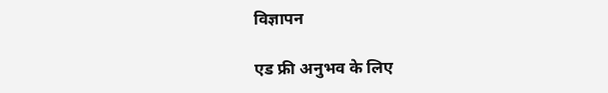विज्ञापन

एड फ्री अनुभव के लिए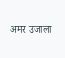अमर उजाला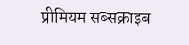प्रीमियम सब्सक्राइब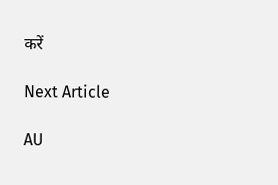करें

Next Article

AU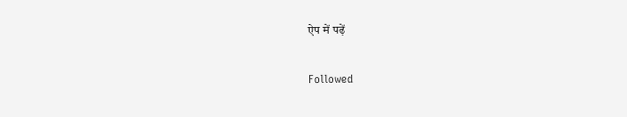ऐप में पढ़ें

Followed